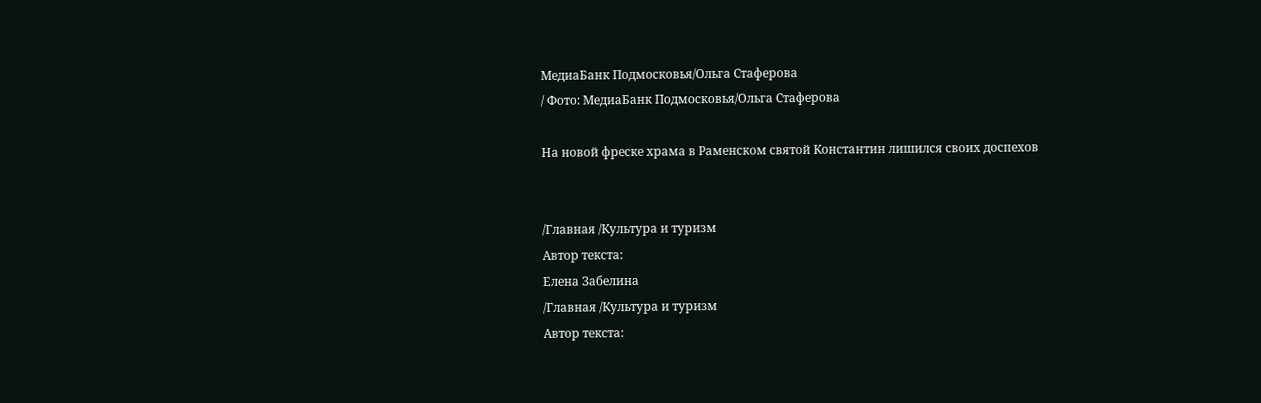МедиаБанк Подмосковья/Ольга Стаферова
/ Фото: МедиаБанк Подмосковья/Ольга Стаферова

На новой фреске храма в Раменском святой Константин лишился своих доспехов


/Главная /Культура и туризм
Автор текста:
Елена Забелина
/Главная /Культура и туризм
Автор текста: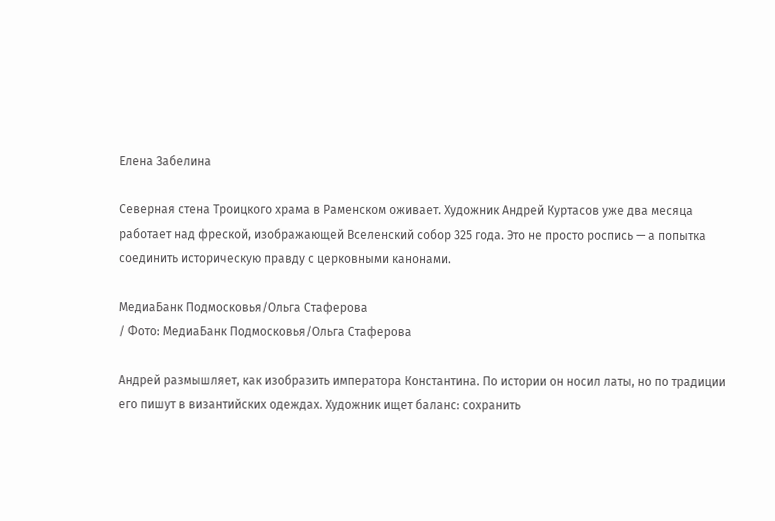Елена Забелина

Северная стена Троицкого храма в Раменском оживает. Художник Андрей Куртасов уже два месяца работает над фреской, изображающей Вселенский собор 325 года. Это не просто роспись — а попытка соединить историческую правду с церковными канонами.

МедиаБанк Подмосковья/Ольга Стаферова
/ Фото: МедиаБанк Подмосковья/Ольга Стаферова

Андрей размышляет, как изобразить императора Константина. По истории он носил латы, но по традиции его пишут в византийских одеждах. Художник ищет баланс: сохранить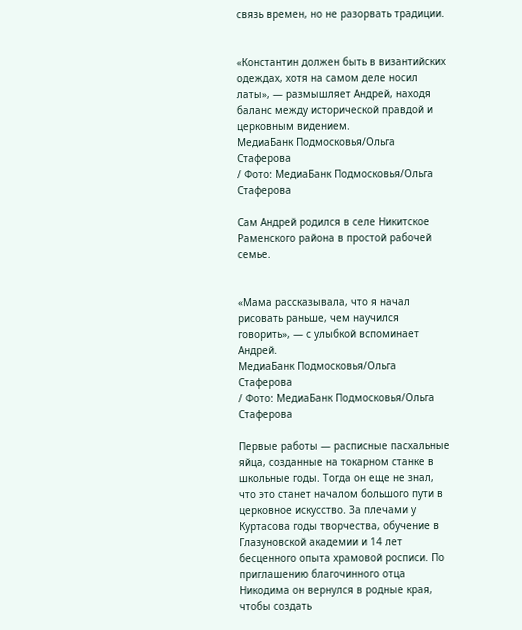связь времен, но не разорвать традиции.


«Константин должен быть в византийских одеждах, хотя на самом деле носил латы», — размышляет Андрей, находя баланс между исторической правдой и церковным видением.
МедиаБанк Подмосковья/Ольга Стаферова
/ Фото: МедиаБанк Подмосковья/Ольга Стаферова

Сам Андрей родился в селе Никитское Раменского района в простой рабочей семье.


«Мама рассказывала, что я начал рисовать раньше, чем научился говорить», — с улыбкой вспоминает Андрей.
МедиаБанк Подмосковья/Ольга Стаферова
/ Фото: МедиаБанк Подмосковья/Ольга Стаферова

Первые работы — расписные пасхальные яйца, созданные на токарном станке в школьные годы. Тогда он еще не знал, что это станет началом большого пути в церковное искусство. За плечами у Куртасова годы творчества, обучение в Глазуновской академии и 14 лет бесценного опыта храмовой росписи. По приглашению благочинного отца Никодима он вернулся в родные края, чтобы создать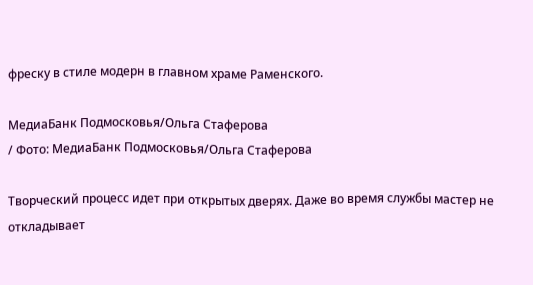фреску в стиле модерн в главном храме Раменского.

МедиаБанк Подмосковья/Ольга Стаферова
/ Фото: МедиаБанк Подмосковья/Ольга Стаферова

Творческий процесс идет при открытых дверях. Даже во время службы мастер не откладывает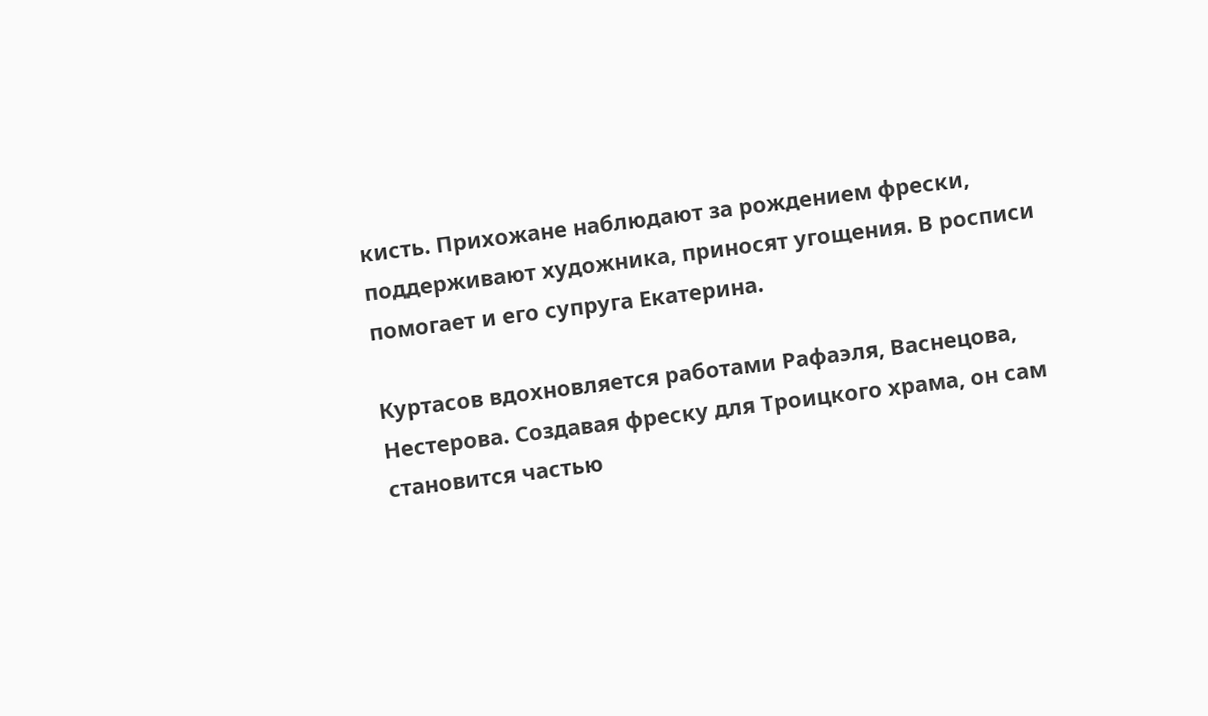кисть. Прихожане наблюдают за рождением фрески, поддерживают художника, приносят угощения. В росписи помогает и его супруга Екатерина.

Куртасов вдохновляется работами Рафаэля, Васнецова, Нестерова. Создавая фреску для Троицкого храма, он сам становится частью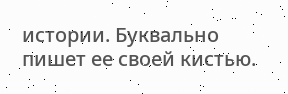истории. Буквально пишет ее своей кистью.